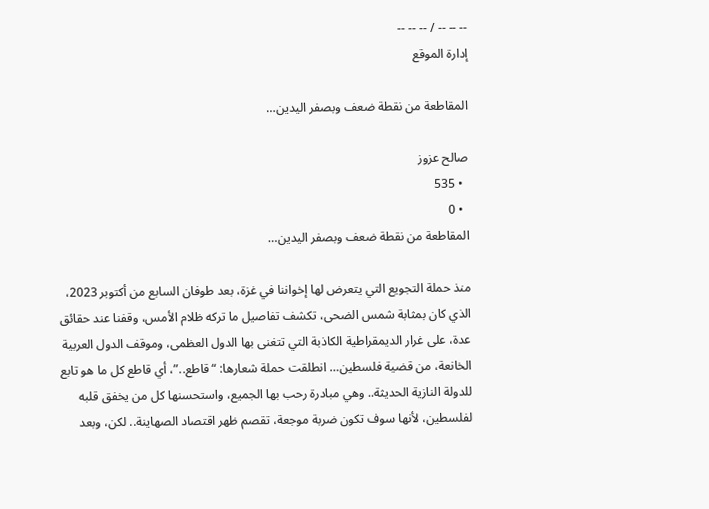-- -- -- / -- -- --
إدارة الموقع

المقاطعة من نقطة ضعف وبصفر اليدين…

صالح عزوز
  • 535
  • 0
المقاطعة من نقطة ضعف وبصفر اليدين…

منذ حملة التجويع التي يتعرض لها إخواننا في غزة، بعد طوفان السابع من أكتوبر 2023، الذي كان بمثابة شمس الضحى، تكشف تفاصيل ما تركه ظلام الأمس، وقفنا عند حقائق عدة، على غرار الديمقراطية الكاذبة التي تتغنى بها الدول العظمى، وموقف الدول العربية الخانعة، من قضية فلسطين… انطلقت حملة شعارها: “قاطع..”، أي قاطع كل ما هو تابع للدولة النازية الحديثة.. وهي مبادرة رحب بها الجميع، واستحسنها كل من يخفق قلبه لفلسطين، لأنها سوف تكون ضربة موجعة، تقصم ظهر اقتصاد الصهاينة.. لكن، وبعد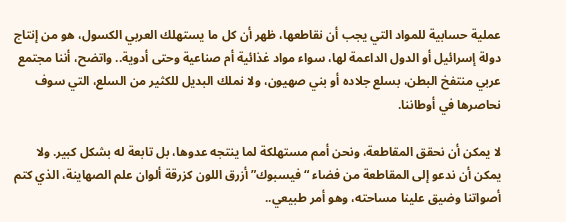عملية حسابية للمواد التي يجب أن نقاطعها، ظهر أن كل ما يستهلك العربي الكسول، هو من إنتاج دولة إسرائيل أو الدول الداعمة لها، سواء مواد غذائية أم صناعية وحتى أدوية.. واتضح، أننا مجتمع عربي منتفخ البطن، بسلع جلاده أو بني صهيون، ولا نملك البديل للكثير من السلع، التي سوف نحاصرها في أوطاننا.

لا يمكن أن نحقق المقاطعة، ونحن أمم مستهلكة لما ينتجه عدوها، بل تابعة له بشكل كبير. ولا يمكن أن ندعو إلى المقاطعة من فضاء “فيسبوك” أزرق اللون كزرقة ألوان علم الصهاينة، الذي كتم أصواتنا وضيق علينا مساحته، وهو أمر طبيعي..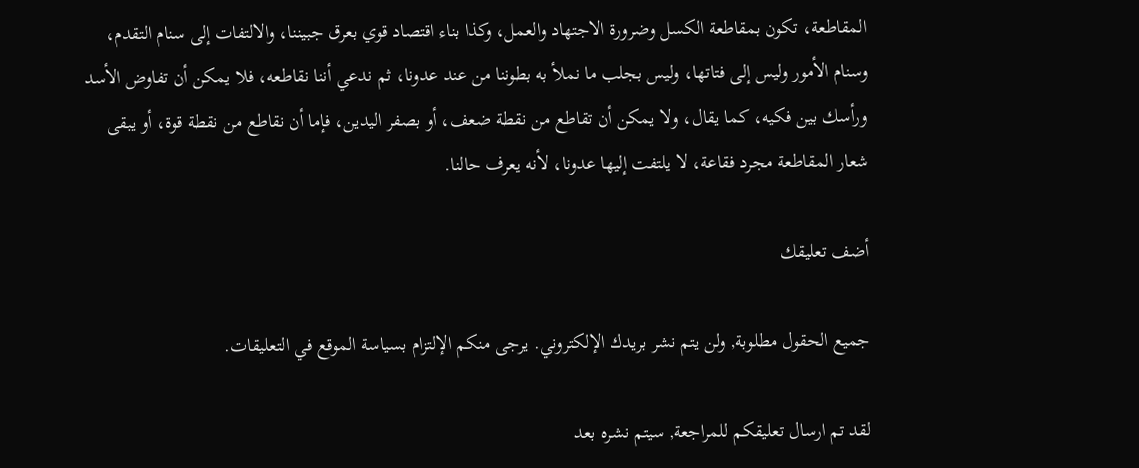المقاطعة، تكون بمقاطعة الكسل وضرورة الاجتهاد والعمل، وكذا بناء اقتصاد قوي بعرق جبيننا، والالتفات إلى سنام التقدم، وسنام الأمور وليس إلى فتاتها، وليس بجلب ما نملأ به بطوننا من عند عدونا، ثم ندعي أننا نقاطعه، فلا يمكن أن تفاوض الأسد ورأسك بين فكيه، كما يقال، ولا يمكن أن تقاطع من نقطة ضعف، أو بصفر اليدين، فإما أن نقاطع من نقطة قوة، أو يبقى شعار المقاطعة مجرد فقاعة، لا يلتفت إليها عدونا، لأنه يعرف حالنا.

أضف تعليقك

جميع الحقول مطلوبة, ولن يتم نشر بريدك الإلكتروني. يرجى منكم الإلتزام بسياسة الموقع في التعليقات.

لقد تم ارسال تعليقكم للمراجعة, سيتم نشره بعد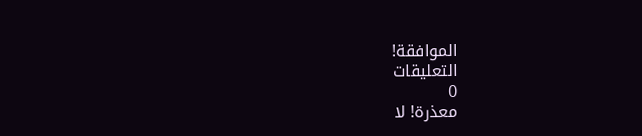الموافقة!
التعليقات
0
معذرة! لا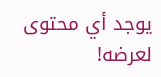يوجد أي محتوى لعرضه!